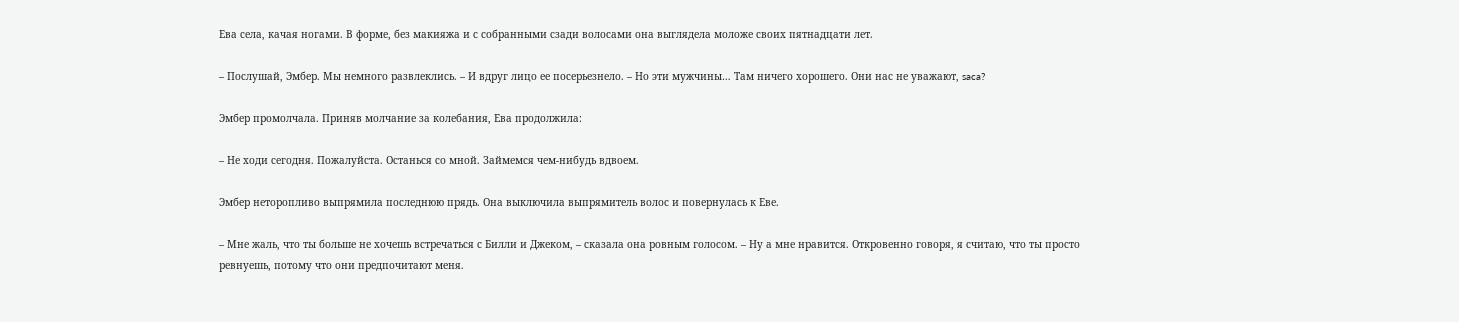Ева села, качая ногами. В форме, без макияжа и с собранными сзади волосами она выглядела моложе своих пятнадцати лет.

– Послушай, Эмбер. Мы немного развлеклись. – И вдруг лицо ее посерьезнело. – Но эти мужчины… Там ничего хорошего. Они нас не уважают, saca?

Эмбер промолчала. Приняв молчание за колебания, Ева продолжила:

– Не ходи сегодня. Пожалуйста. Останься со мной. Займемся чем-нибудь вдвоем.

Эмбер неторопливо выпрямила последнюю прядь. Она выключила выпрямитель волос и повернулась к Еве.

– Мне жаль, что ты больше не хочешь встречаться с Билли и Джеком, – сказала она ровным голосом. – Ну а мне нравится. Откровенно говоря, я считаю, что ты просто ревнуешь, потому что они предпочитают меня.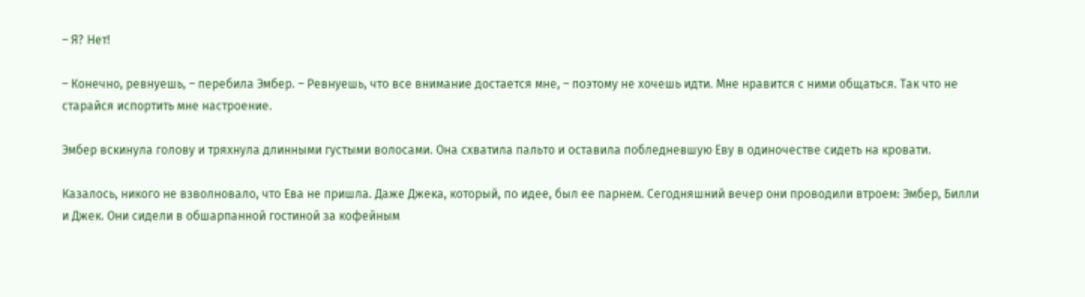– Я? Нет!

– Конечно, ревнуешь, – перебила Эмбер. – Ревнуешь, что все внимание достается мне, – поэтому не хочешь идти. Мне нравится с ними общаться. Так что не старайся испортить мне настроение.

Эмбер вскинула голову и тряхнула длинными густыми волосами. Она схватила пальто и оставила побледневшую Еву в одиночестве сидеть на кровати.

Казалось, никого не взволновало, что Ева не пришла. Даже Джека, который, по идее, был ее парнем. Сегодняшний вечер они проводили втроем: Эмбер, Билли и Джек. Они сидели в обшарпанной гостиной за кофейным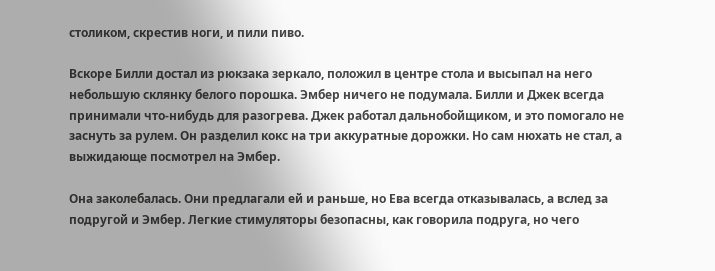столиком, скрестив ноги, и пили пиво.

Вскоре Билли достал из рюкзака зеркало, положил в центре стола и высыпал на него небольшую склянку белого порошка. Эмбер ничего не подумала. Билли и Джек всегда принимали что-нибудь для разогрева. Джек работал дальнобойщиком, и это помогало не заснуть за рулем. Он разделил кокс на три аккуратные дорожки. Но сам нюхать не стал, а выжидающе посмотрел на Эмбер.

Она заколебалась. Они предлагали ей и раньше, но Ева всегда отказывалась, а вслед за подругой и Эмбер. Легкие стимуляторы безопасны, как говорила подруга, но чего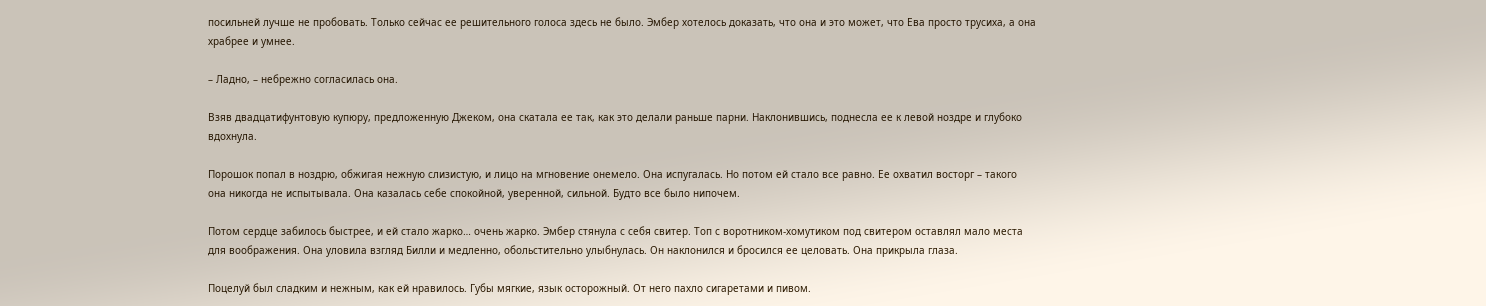посильней лучше не пробовать. Только сейчас ее решительного голоса здесь не было. Эмбер хотелось доказать, что она и это может, что Ева просто трусиха, а она храбрее и умнее.

– Ладно, – небрежно согласилась она.

Взяв двадцатифунтовую купюру, предложенную Джеком, она скатала ее так, как это делали раньше парни. Наклонившись, поднесла ее к левой ноздре и глубоко вдохнула.

Порошок попал в ноздрю, обжигая нежную слизистую, и лицо на мгновение онемело. Она испугалась. Но потом ей стало все равно. Ее охватил восторг – такого она никогда не испытывала. Она казалась себе спокойной, уверенной, сильной. Будто все было нипочем.

Потом сердце забилось быстрее, и ей стало жарко… очень жарко. Эмбер стянула с себя свитер. Топ с воротником-хомутиком под свитером оставлял мало места для воображения. Она уловила взгляд Билли и медленно, обольстительно улыбнулась. Он наклонился и бросился ее целовать. Она прикрыла глаза.

Поцелуй был сладким и нежным, как ей нравилось. Губы мягкие, язык осторожный. От него пахло сигаретами и пивом.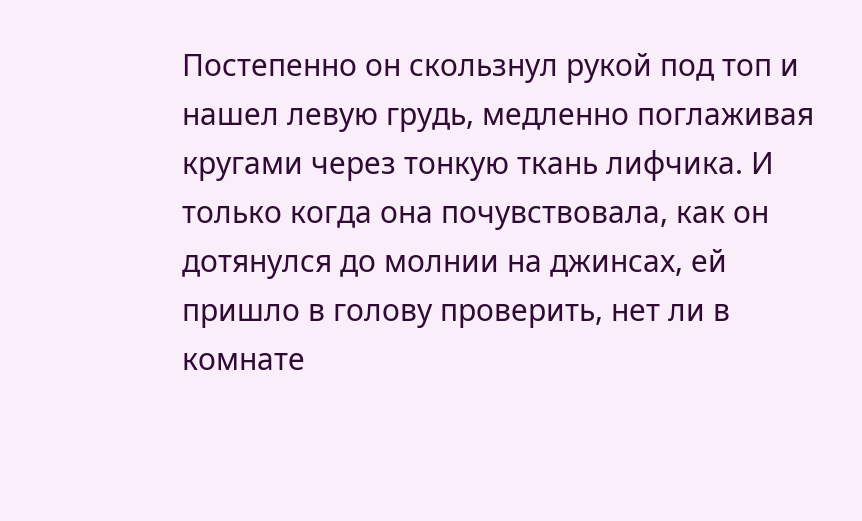Постепенно он скользнул рукой под топ и нашел левую грудь, медленно поглаживая кругами через тонкую ткань лифчика. И только когда она почувствовала, как он дотянулся до молнии на джинсах, ей пришло в голову проверить, нет ли в комнате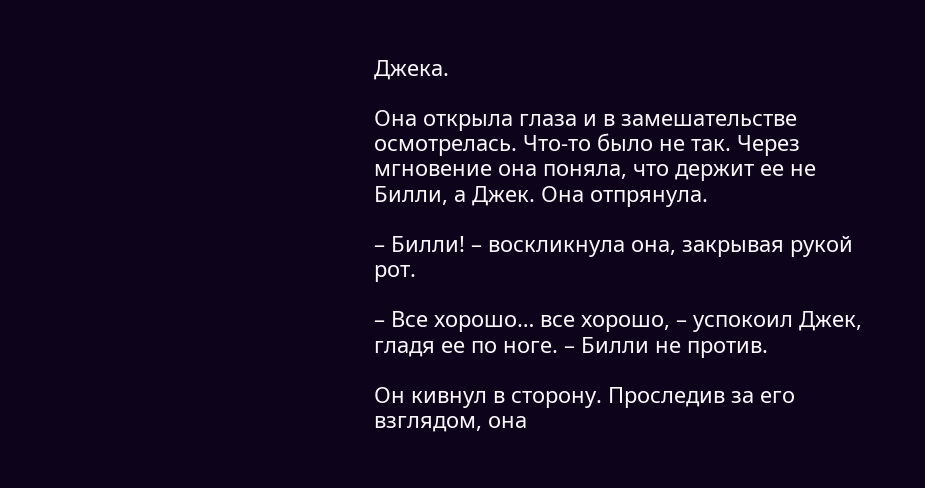Джека.

Она открыла глаза и в замешательстве осмотрелась. Что-то было не так. Через мгновение она поняла, что держит ее не Билли, а Джек. Она отпрянула.

– Билли! – воскликнула она, закрывая рукой рот.

– Все хорошо… все хорошо, – успокоил Джек, гладя ее по ноге. – Билли не против.

Он кивнул в сторону. Проследив за его взглядом, она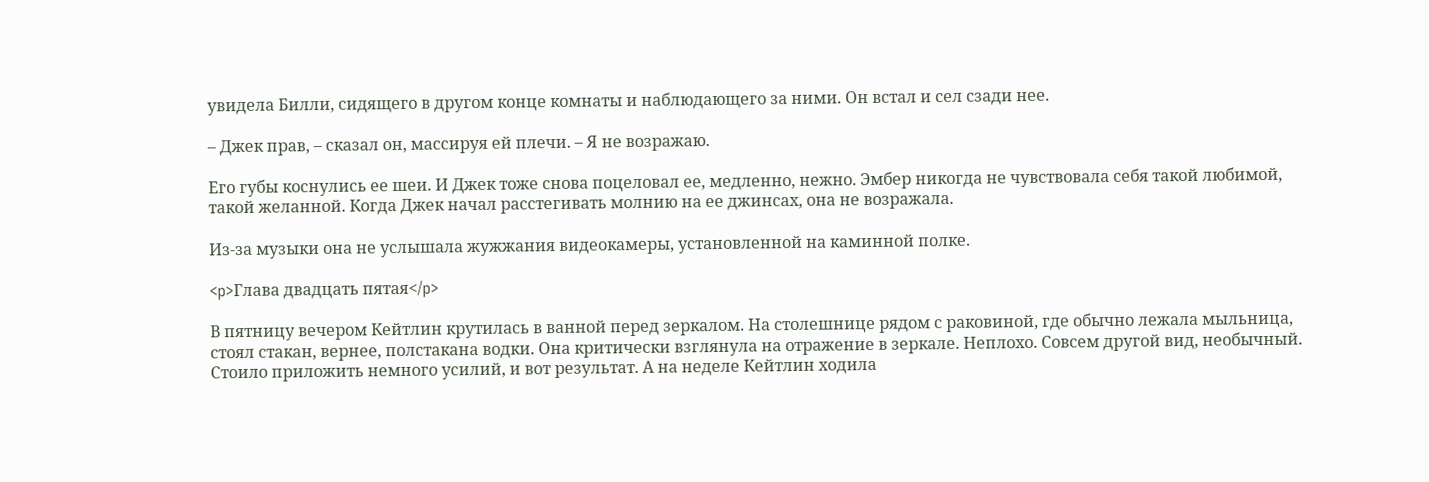увидела Билли, сидящего в другом конце комнаты и наблюдающего за ними. Он встал и сел сзади нее.

– Джек прав, – сказал он, массируя ей плечи. – Я не возражаю.

Его губы коснулись ее шеи. И Джек тоже снова поцеловал ее, медленно, нежно. Эмбер никогда не чувствовала себя такой любимой, такой желанной. Когда Джек начал расстегивать молнию на ее джинсах, она не возражала.

Из-за музыки она не услышала жужжания видеокамеры, установленной на каминной полке.

<p>Глава двадцать пятая</p>

В пятницу вечером Кейтлин крутилась в ванной перед зеркалом. На столешнице рядом с раковиной, где обычно лежала мыльница, стоял стакан, вернее, полстакана водки. Она критически взглянула на отражение в зеркале. Неплохо. Совсем другой вид, необычный. Стоило приложить немного усилий, и вот результат. А на неделе Кейтлин ходила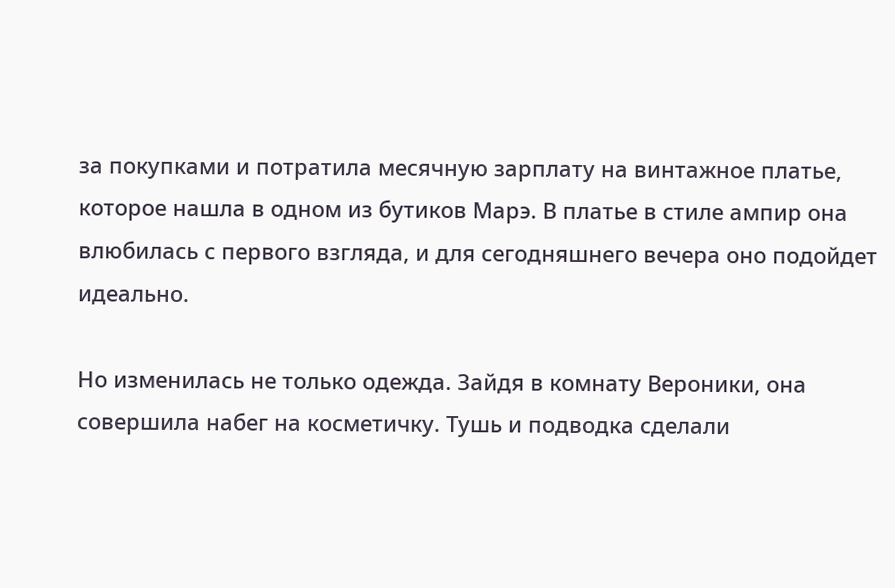за покупками и потратила месячную зарплату на винтажное платье, которое нашла в одном из бутиков Марэ. В платье в стиле ампир она влюбилась с первого взгляда, и для сегодняшнего вечера оно подойдет идеально.

Но изменилась не только одежда. Зайдя в комнату Вероники, она совершила набег на косметичку. Тушь и подводка сделали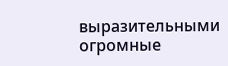выразительными огромные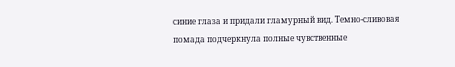синие глаза и придали гламурный вид. Темно-сливовая помада подчеркнула полные чувственные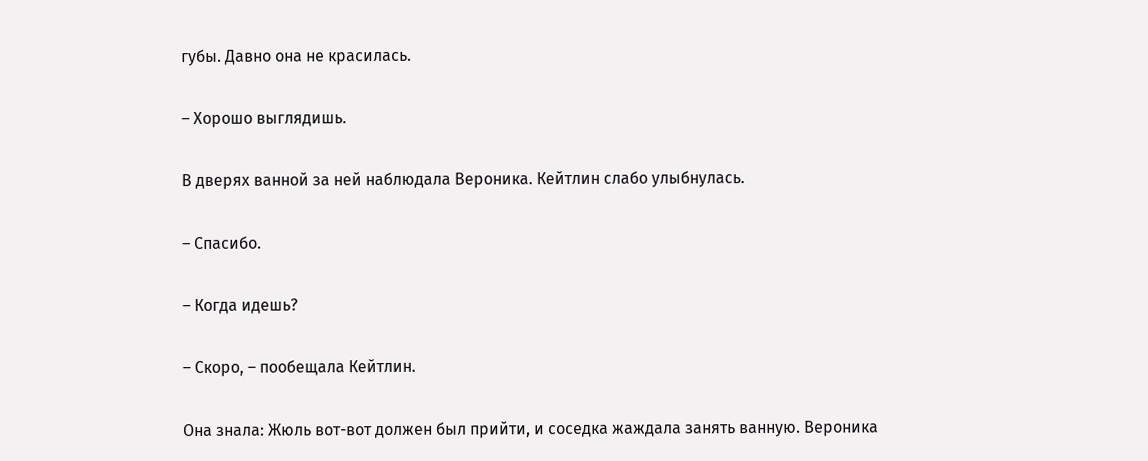губы. Давно она не красилась.

– Хорошо выглядишь.

В дверях ванной за ней наблюдала Вероника. Кейтлин слабо улыбнулась.

– Спасибо.

– Когда идешь?

– Скоро, – пообещала Кейтлин.

Она знала: Жюль вот-вот должен был прийти, и соседка жаждала занять ванную. Вероника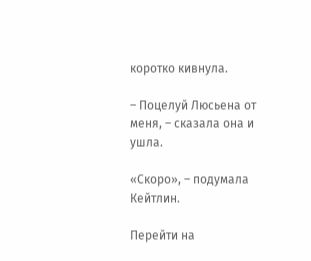коротко кивнула.

– Поцелуй Люсьена от меня, – сказала она и ушла.

«Скоро», – подумала Кейтлин.

Перейти на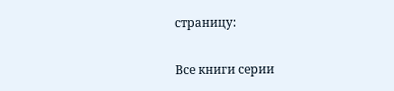страницу:

Все книги серии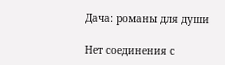Дача: романы для души

Нет соединения с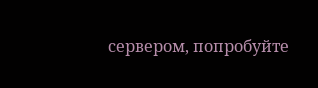сервером, попробуйте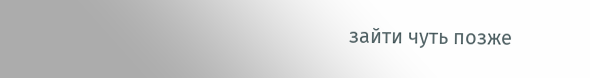зайти чуть позже